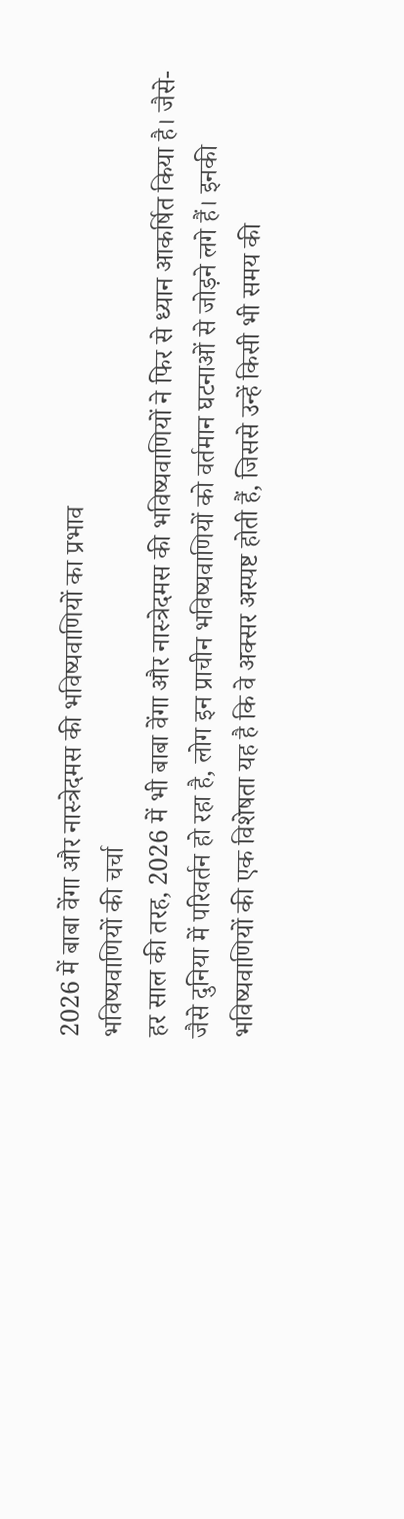2026 में बाबा वेंगा और नास्त्रेदमस की भविष्यवाणियों का प्रभाव
भविष्यवाणियों की चर्चा
हर साल की तरह, 2026 में भी बाबा वेंगा और नास्त्रेदमस की भविष्यवाणियों ने फिर से ध्यान आकर्षित किया है। जैसे-जैसे दुनिया में परिवर्तन हो रहा है, लोग इन प्राचीन भविष्यवाणियों को वर्तमान घटनाओं से जोड़ने लगे हैं। इनकी भविष्यवाणियों की एक विशेषता यह है कि वे अक्सर अस्पष्ट होती हैं, जिससे उन्हें किसी भी समय की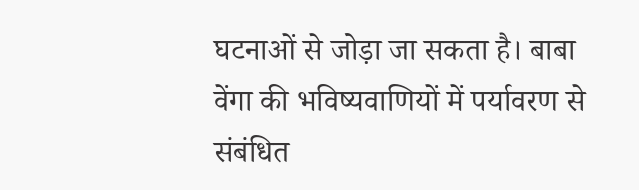घटनाओं से जोड़ा जा सकता है। बाबा वेंगा की भविष्यवाणियों में पर्यावरण से संबंधित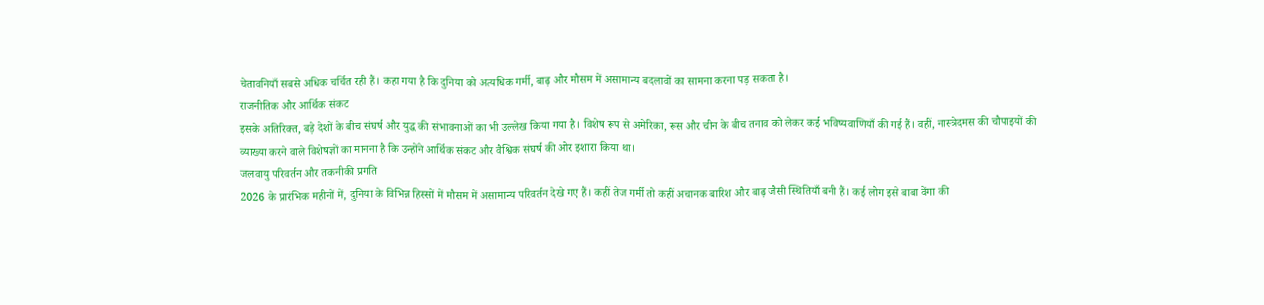चेतावनियाँ सबसे अधिक चर्चित रही हैं। कहा गया है कि दुनिया को अत्यधिक गर्मी, बाढ़ और मौसम में असामान्य बदलावों का सामना करना पड़ सकता है।
राजनीतिक और आर्थिक संकट
इसके अतिरिक्त, बड़े देशों के बीच संघर्ष और युद्ध की संभावनाओं का भी उल्लेख किया गया है। विशेष रूप से अमेरिका, रूस और चीन के बीच तनाव को लेकर कई भविष्यवाणियाँ की गई हैं। वहीं, नास्त्रेदमस की चौपाइयों की व्याख्या करने वाले विशेषज्ञों का मानना है कि उन्होंने आर्थिक संकट और वैश्विक संघर्ष की ओर इशारा किया था।
जलवायु परिवर्तन और तकनीकी प्रगति
2026 के प्रारंभिक महीनों में, दुनिया के विभिन्न हिस्सों में मौसम में असामान्य परिवर्तन देखे गए हैं। कहीं तेज गर्मी तो कहीं अचानक बारिश और बाढ़ जैसी स्थितियाँ बनी हैं। कई लोग इसे बाबा वेंगा की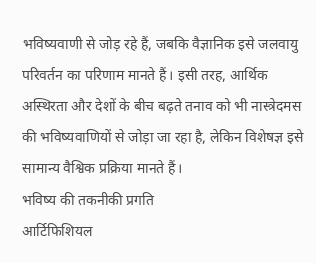भविष्यवाणी से जोड़ रहे हैं, जबकि वैज्ञानिक इसे जलवायु परिवर्तन का परिणाम मानते हैं। इसी तरह, आर्थिक अस्थिरता और देशों के बीच बढ़ते तनाव को भी नास्त्रेदमस की भविष्यवाणियों से जोड़ा जा रहा है, लेकिन विशेषज्ञ इसे सामान्य वैश्विक प्रक्रिया मानते हैं।
भविष्य की तकनीकी प्रगति
आर्टिफिशियल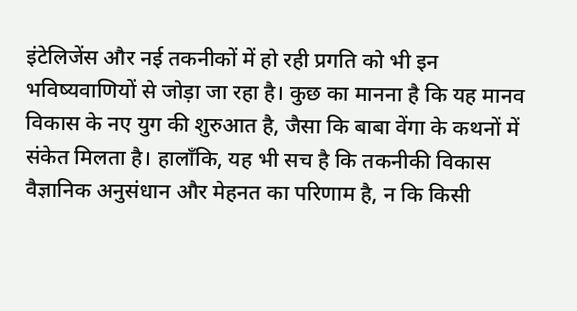इंटेलिजेंस और नई तकनीकों में हो रही प्रगति को भी इन भविष्यवाणियों से जोड़ा जा रहा है। कुछ का मानना है कि यह मानव विकास के नए युग की शुरुआत है, जैसा कि बाबा वेंगा के कथनों में संकेत मिलता है। हालाँकि, यह भी सच है कि तकनीकी विकास वैज्ञानिक अनुसंधान और मेहनत का परिणाम है, न कि किसी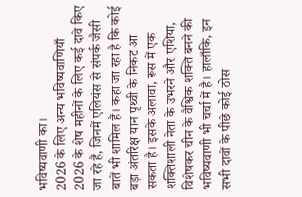भविष्यवाणी का।
2026 के लिए अन्य भविष्यवाणियाँ
2026 के शेष महीनों के लिए कई दावे किए जा रहे हैं, जिनमें एलियंस से संपर्क जैसी बातें भी शामिल हैं। कहा जा रहा है कि कोई बड़ा अंतरिक्ष यान पृथ्वी के निकट आ सकता है। इसके अलावा, रूस में एक शक्तिशाली नेता के उभरने और एशिया, विशेषकर चीन के वैश्विक शक्ति बनने की भविष्यवाणी भी चर्चा में है। हालाँकि, इन सभी दावों के पीछे कोई ठोस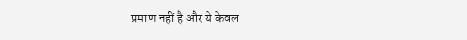प्रमाण नहीं है और ये केवल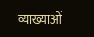व्याख्याओं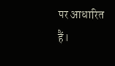पर आधारित हैं।